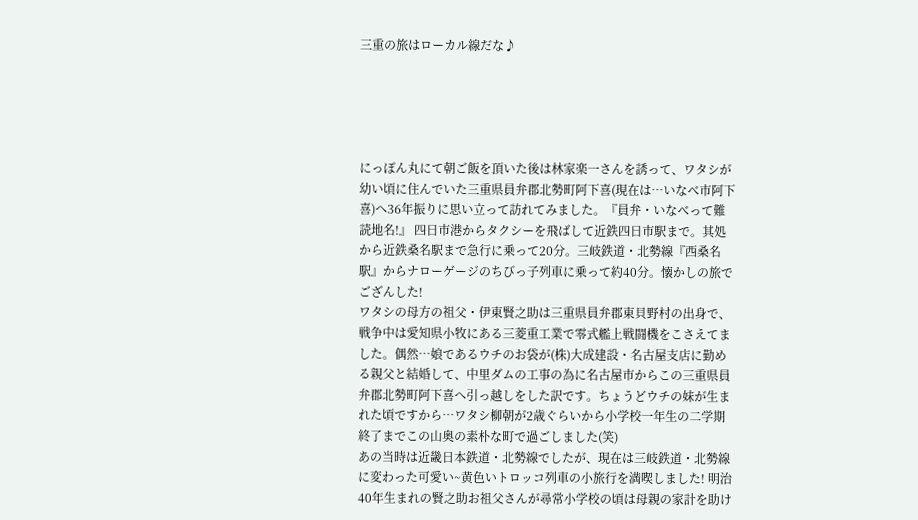三重の旅はローカル線だな♪





にっぽん丸にて朝ご飯を頂いた後は林家楽一さんを誘って、ワタシが幼い頃に住んでいた三重県員弁郡北勢町阿下喜(現在は…いなべ市阿下喜)へ36年振りに思い立って訪れてみました。『員弁・いなべって難読地名!』 四日市港からタクシーを飛ばして近鉄四日市駅まで。其処から近鉄桑名駅まで急行に乗って20分。三岐鉄道・北勢線『西桑名駅』からナローゲージのちびっ子列車に乗って約40分。懐かしの旅でござんした!
ワタシの母方の祖父・伊東賢之助は三重県員弁郡東貝野村の出身で、戦争中は愛知県小牧にある三菱重工業で零式艦上戦闘機をこさえてました。偶然…娘であるウチのお袋が(株)大成建設・名古屋支店に勤める親父と結婚して、中里ダムの工事の為に名古屋市からこの三重県員弁郡北勢町阿下喜へ引っ越しをした訳です。ちょうどウチの妹が生まれた頃ですから…ワタシ柳朝が2歳ぐらいから小学校一年生の二学期終了までこの山奥の素朴な町で過ごしました(笑)
あの当時は近畿日本鉄道・北勢線でしたが、現在は三岐鉄道・北勢線に変わった可愛い~黄色いトロッコ列車の小旅行を満喫しました! 明治40年生まれの賢之助お祖父さんが尋常小学校の頃は母親の家計を助け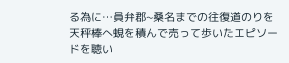る為に…員弁郡~桑名までの往復道のりを天秤棒へ蜆を積んで売って歩いたエピソードを聴い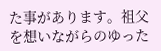た事があります。祖父を想いながらのゆった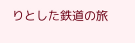りとした鉄道の旅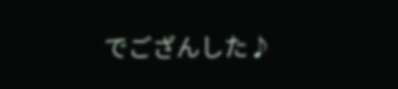でござんした♪